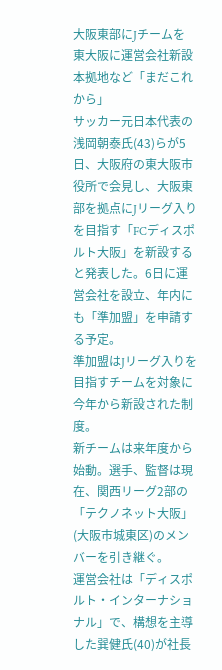大阪東部にJチームを 東大阪に運営会社新設
本拠地など「まだこれから」
サッカー元日本代表の浅岡朝泰氏(43)らが5日、大阪府の東大阪市役所で会見し、大阪東部を拠点にJリーグ入りを目指す「FCディスポルト大阪」を新設すると発表した。6日に運営会社を設立、年内にも「準加盟」を申請する予定。
準加盟はJリーグ入りを目指すチームを対象に今年から新設された制度。
新チームは来年度から始動。選手、監督は現在、関西リーグ2部の「テクノネット大阪」(大阪市城東区)のメンバーを引き継ぐ。
運営会社は「ディスポルト・インターナショナル」で、構想を主導した巽健氏(40)が社長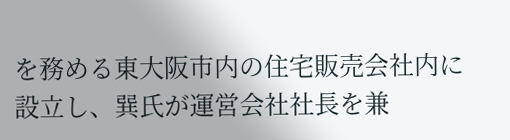を務める東大阪市内の住宅販売会社内に設立し、巽氏が運営会社社長を兼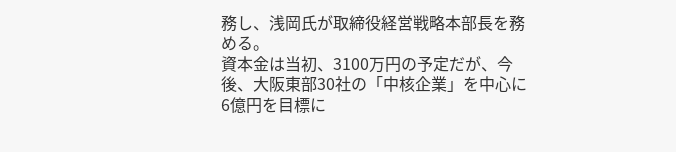務し、浅岡氏が取締役経営戦略本部長を務める。
資本金は当初、3100万円の予定だが、今後、大阪東部30社の「中核企業」を中心に6億円を目標に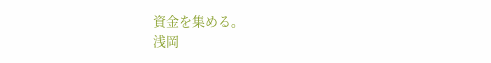資金を集める。
浅岡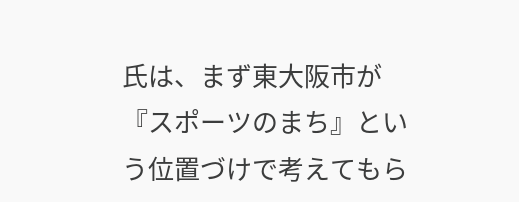氏は、まず東大阪市が『スポーツのまち』という位置づけで考えてもら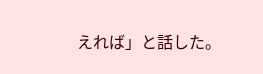えれば」と話した。